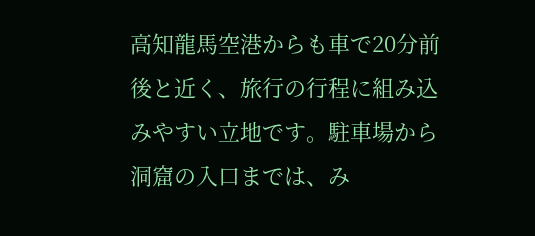高知龍馬空港からも車で20分前後と近く、旅行の行程に組み込みやすい立地です。駐車場から洞窟の入口までは、み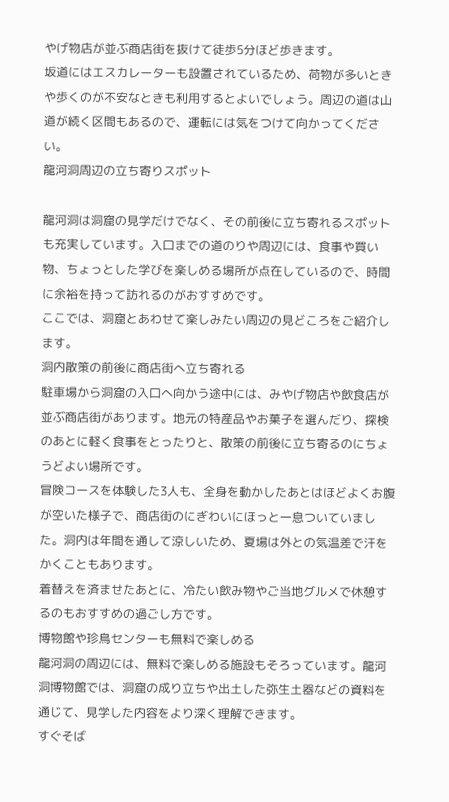やげ物店が並ぶ商店街を抜けて徒歩5分ほど歩きます。
坂道にはエスカレーターも設置されているため、荷物が多いときや歩くのが不安なときも利用するとよいでしょう。周辺の道は山道が続く区間もあるので、運転には気をつけて向かってください。
龍河洞周辺の立ち寄りスポット

龍河洞は洞窟の見学だけでなく、その前後に立ち寄れるスポットも充実しています。入口までの道のりや周辺には、食事や買い物、ちょっとした学びを楽しめる場所が点在しているので、時間に余裕を持って訪れるのがおすすめです。
ここでは、洞窟とあわせて楽しみたい周辺の見どころをご紹介します。
洞内散策の前後に商店街へ立ち寄れる
駐車場から洞窟の入口へ向かう途中には、みやげ物店や飲食店が並ぶ商店街があります。地元の特産品やお菓子を選んだり、探検のあとに軽く食事をとったりと、散策の前後に立ち寄るのにちょうどよい場所です。
冒険コースを体験した3人も、全身を動かしたあとはほどよくお腹が空いた様子で、商店街のにぎわいにほっと一息ついていました。洞内は年間を通して涼しいため、夏場は外との気温差で汗をかくこともあります。
着替えを済ませたあとに、冷たい飲み物やご当地グルメで休憩するのもおすすめの過ごし方です。
博物館や珍鳥センターも無料で楽しめる
龍河洞の周辺には、無料で楽しめる施設もそろっています。龍河洞博物館では、洞窟の成り立ちや出土した弥生土器などの資料を通じて、見学した内容をより深く理解できます。
すぐそば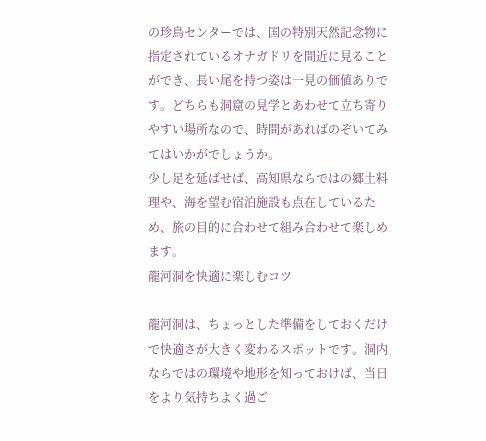の珍鳥センターでは、国の特別天然記念物に指定されているオナガドリを間近に見ることができ、長い尾を持つ姿は一見の価値ありです。どちらも洞窟の見学とあわせて立ち寄りやすい場所なので、時間があればのぞいてみてはいかがでしょうか。
少し足を延ばせば、高知県ならではの郷土料理や、海を望む宿泊施設も点在しているため、旅の目的に合わせて組み合わせて楽しめます。
龍河洞を快適に楽しむコツ

龍河洞は、ちょっとした準備をしておくだけで快適さが大きく変わるスポットです。洞内ならではの環境や地形を知っておけば、当日をより気持ちよく過ご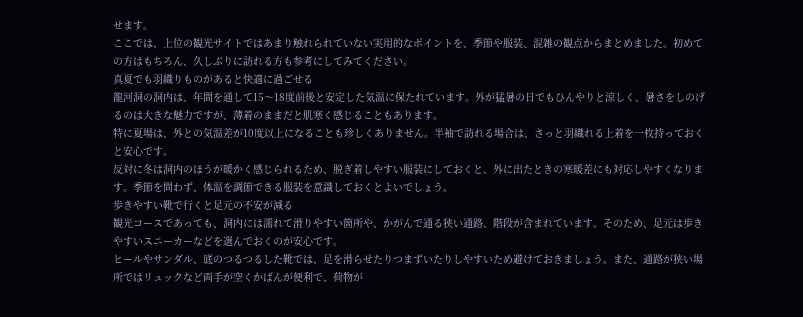せます。
ここでは、上位の観光サイトではあまり触れられていない実用的なポイントを、季節や服装、混雑の観点からまとめました。初めての方はもちろん、久しぶりに訪れる方も参考にしてみてください。
真夏でも羽織りものがあると快適に過ごせる
龍河洞の洞内は、年間を通して15〜18度前後と安定した気温に保たれています。外が猛暑の日でもひんやりと涼しく、暑さをしのげるのは大きな魅力ですが、薄着のままだと肌寒く感じることもあります。
特に夏場は、外との気温差が10度以上になることも珍しくありません。半袖で訪れる場合は、さっと羽織れる上着を一枚持っておくと安心です。
反対に冬は洞内のほうが暖かく感じられるため、脱ぎ着しやすい服装にしておくと、外に出たときの寒暖差にも対応しやすくなります。季節を問わず、体温を調節できる服装を意識しておくとよいでしょう。
歩きやすい靴で行くと足元の不安が減る
観光コースであっても、洞内には濡れて滑りやすい箇所や、かがんで通る狭い通路、階段が含まれています。そのため、足元は歩きやすいスニーカーなどを選んでおくのが安心です。
ヒールやサンダル、底のつるつるした靴では、足を滑らせたりつまずいたりしやすいため避けておきましょう。また、通路が狭い場所ではリュックなど両手が空くかばんが便利で、荷物が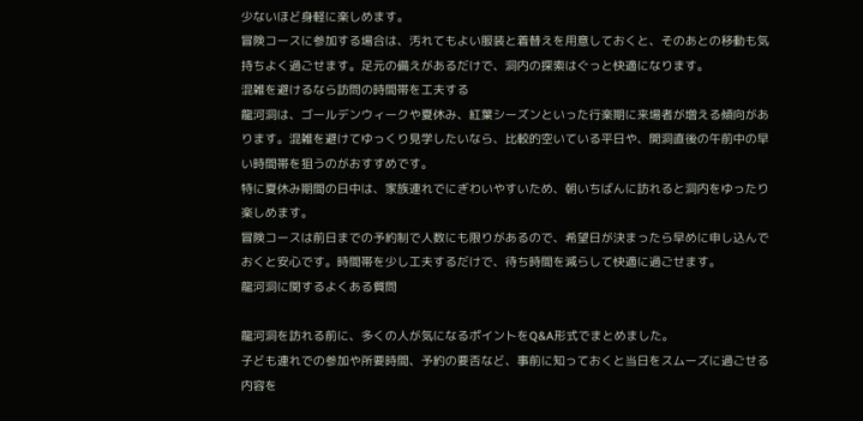少ないほど身軽に楽しめます。
冒険コースに参加する場合は、汚れてもよい服装と着替えを用意しておくと、そのあとの移動も気持ちよく過ごせます。足元の備えがあるだけで、洞内の探索はぐっと快適になります。
混雑を避けるなら訪問の時間帯を工夫する
龍河洞は、ゴールデンウィークや夏休み、紅葉シーズンといった行楽期に来場者が増える傾向があります。混雑を避けてゆっくり見学したいなら、比較的空いている平日や、開洞直後の午前中の早い時間帯を狙うのがおすすめです。
特に夏休み期間の日中は、家族連れでにぎわいやすいため、朝いちばんに訪れると洞内をゆったり楽しめます。
冒険コースは前日までの予約制で人数にも限りがあるので、希望日が決まったら早めに申し込んでおくと安心です。時間帯を少し工夫するだけで、待ち時間を減らして快適に過ごせます。
龍河洞に関するよくある質問

龍河洞を訪れる前に、多くの人が気になるポイントをQ&A形式でまとめました。
子ども連れでの参加や所要時間、予約の要否など、事前に知っておくと当日をスムーズに過ごせる内容を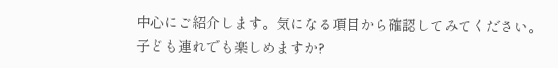中心にご紹介します。気になる項目から確認してみてください。
子ども連れでも楽しめますか?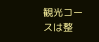観光コースは整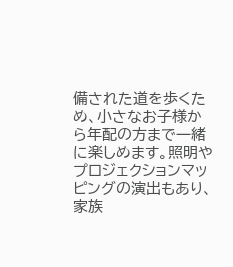備された道を歩くため、小さなお子様から年配の方まで一緒に楽しめます。照明やプロジェクションマッピングの演出もあり、家族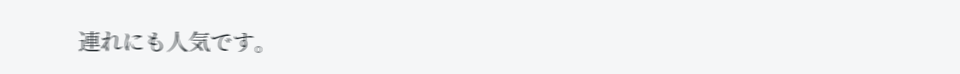連れにも人気です。